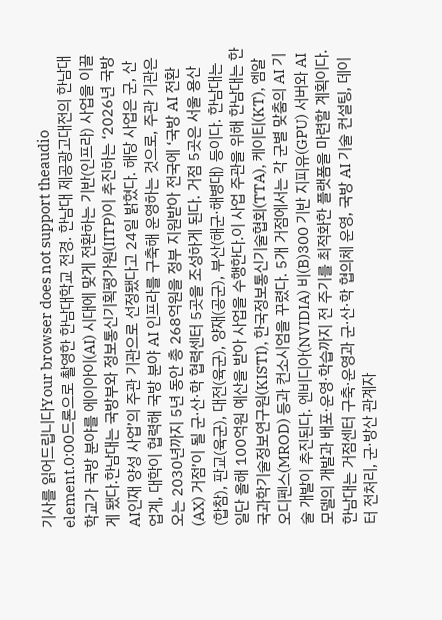기사를 읽어드립니다Your browser does not support theaudio element.0:00드론으로 촬영한 한남대학교 전경. 한남대 제공광고대전의 한남대학교가 국방 분야를 에이아이(AI) 시대에 맞게 전환하는 기반(인프라) 사업을 이끌게 됐다.한남대는 국방부와 정보통신기획평가원(IITP)이 추진하는 ‘2026년 국방 AI인재 양성 사업’의 주관 기관으로 선정됐다고 24일 밝혔다. 해당 사업은 군, 산업계, 대학이 협력해 국방 분야 AI 인프라를 구축해 운영하는 것으로, 주관 기관은 오는 2030년까지 5년 동안 총 268억원을 정부 지원받아 전국에 ‘국방 AI 전환(AX) 거점’이 될 군·산·학 협력센터 5곳을 조성하게 된다. 거점 5곳은 서울 용산(합참), 판교(육군), 대전(육군), 양재(공군), 부산(해군·해병대) 등이다. 한남대는 일단 올해 100억원 예산을 받아 사업을 수행한다.이 사업 주관을 위해 한남대는 한국과학기술정보연구원(KISTI), 한국정보통신기술협회(TTA), 케이티(KT), 엠알오디펜스(MROD) 등과 컨소시엄을 꾸렸다. 5개 거점에서는 각 군별 맞춤의 AI 기술 개발이 추진된다. 엔비디아(NVIDIA) 비(B)300 기반 지피유(GPU) 서버와 AI 모델의 개발과 배포·운영·학습까지 전 주기를 최적화한 플랫폼을 마련할 계획이다. 한남대는 거점센터 구축·운영과 군·산·학 협의체 운영, 국방 AI 기술 컨설팅, 데이터 전처리, 군·방산 관계자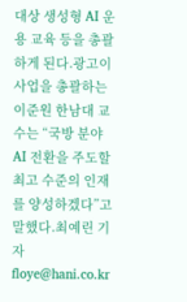대상 생성형 AI 운용 교육 등을 총괄하게 된다.광고이 사업을 총괄하는 이준원 한남대 교수는 “국방 분야 AI 전환을 주도할 최고 수준의 인재를 양성하겠다”고 말했다.최예린 기자 floye@hani.co.kr